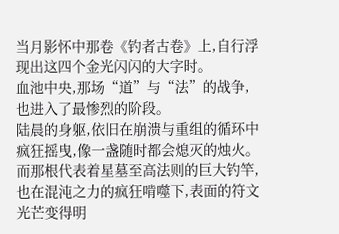当月影怀中那卷《钓者古卷》上,自行浮现出这四个金光闪闪的大字时。
血池中央,那场“道”与“法”的战争,也进入了最惨烈的阶段。
陆晨的身躯,依旧在崩溃与重组的循环中疯狂摇曳,像一盏随时都会熄灭的烛火。
而那根代表着星墓至高法则的巨大钓竿,也在混沌之力的疯狂啃噬下,表面的符文光芒变得明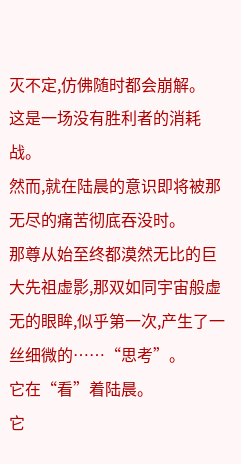灭不定,仿佛随时都会崩解。
这是一场没有胜利者的消耗战。
然而,就在陆晨的意识即将被那无尽的痛苦彻底吞没时。
那尊从始至终都漠然无比的巨大先祖虚影,那双如同宇宙般虚无的眼眸,似乎第一次,产生了一丝细微的……“思考”。
它在“看”着陆晨。
它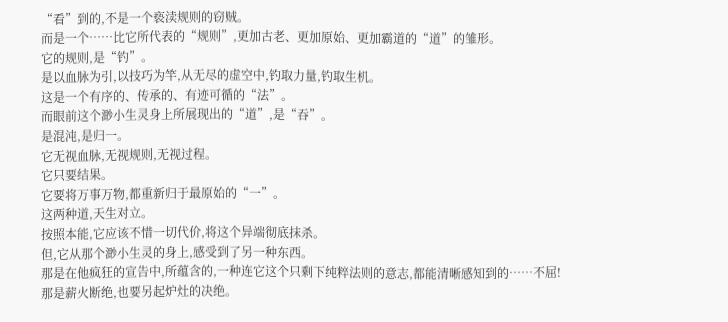“看”到的,不是一个亵渎规则的窃贼。
而是一个……比它所代表的“规则”,更加古老、更加原始、更加霸道的“道”的雏形。
它的规则,是“钓”。
是以血脉为引,以技巧为竿,从无尽的虚空中,钓取力量,钓取生机。
这是一个有序的、传承的、有迹可循的“法”。
而眼前这个渺小生灵身上所展现出的“道”,是“吞”。
是混沌,是归一。
它无视血脉,无视规则,无视过程。
它只要结果。
它要将万事万物,都重新归于最原始的“一”。
这两种道,天生对立。
按照本能,它应该不惜一切代价,将这个异端彻底抹杀。
但,它从那个渺小生灵的身上,感受到了另一种东西。
那是在他疯狂的宣告中,所蕴含的,一种连它这个只剩下纯粹法则的意志,都能清晰感知到的……不屈!
那是薪火断绝,也要另起炉灶的决绝。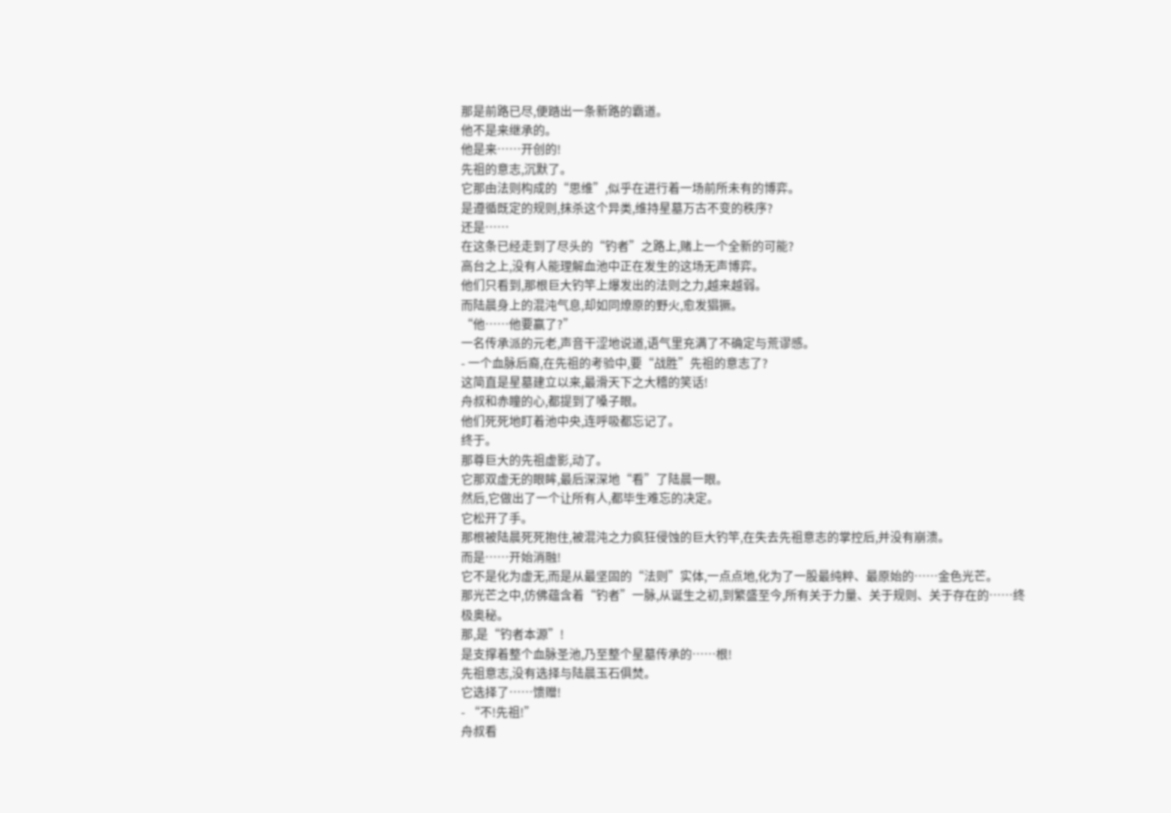那是前路已尽,便踏出一条新路的霸道。
他不是来继承的。
他是来……开创的!
先祖的意志,沉默了。
它那由法则构成的“思维”,似乎在进行着一场前所未有的博弈。
是遵循既定的规则,抹杀这个异类,维持星墓万古不变的秩序?
还是……
在这条已经走到了尽头的“钓者”之路上,赌上一个全新的可能?
高台之上,没有人能理解血池中正在发生的这场无声博弈。
他们只看到,那根巨大钓竿上爆发出的法则之力,越来越弱。
而陆晨身上的混沌气息,却如同燎原的野火,愈发猖獗。
“他……他要赢了?”
一名传承派的元老,声音干涩地说道,语气里充满了不确定与荒谬感。
- 一个血脉后裔,在先祖的考验中,要“战胜”先祖的意志了?
这简直是星墓建立以来,最滑天下之大稽的笑话!
舟叔和赤瞳的心,都提到了嗓子眼。
他们死死地盯着池中央,连呼吸都忘记了。
终于。
那尊巨大的先祖虚影,动了。
它那双虚无的眼眸,最后深深地“看”了陆晨一眼。
然后,它做出了一个让所有人,都毕生难忘的决定。
它松开了手。
那根被陆晨死死抱住,被混沌之力疯狂侵蚀的巨大钓竿,在失去先祖意志的掌控后,并没有崩溃。
而是……开始消融!
它不是化为虚无,而是从最坚固的“法则”实体,一点点地,化为了一股最纯粹、最原始的……金色光芒。
那光芒之中,仿佛蕴含着“钓者”一脉,从诞生之初,到繁盛至今,所有关于力量、关于规则、关于存在的……终极奥秘。
那,是“钓者本源”!
是支撑着整个血脉圣池,乃至整个星墓传承的……根!
先祖意志,没有选择与陆晨玉石俱焚。
它选择了……馈赠!
- “不!先祖!”
舟叔看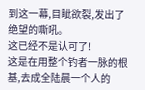到这一幕,目眦欲裂,发出了绝望的嘶吼。
这已经不是认可了!
这是在用整个钓者一脉的根基,去成全陆晨一个人的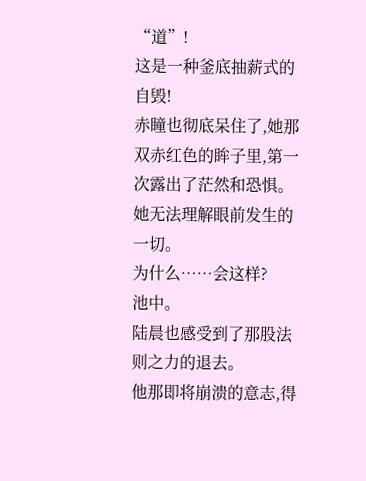“道”!
这是一种釜底抽薪式的自毁!
赤瞳也彻底呆住了,她那双赤红色的眸子里,第一次露出了茫然和恐惧。
她无法理解眼前发生的一切。
为什么……会这样?
池中。
陆晨也感受到了那股法则之力的退去。
他那即将崩溃的意志,得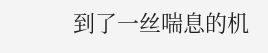到了一丝喘息的机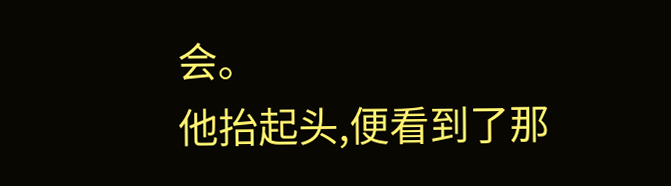会。
他抬起头,便看到了那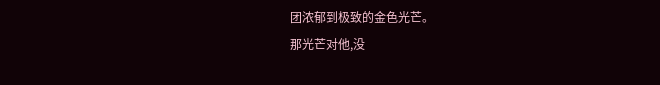团浓郁到极致的金色光芒。
那光芒对他,没